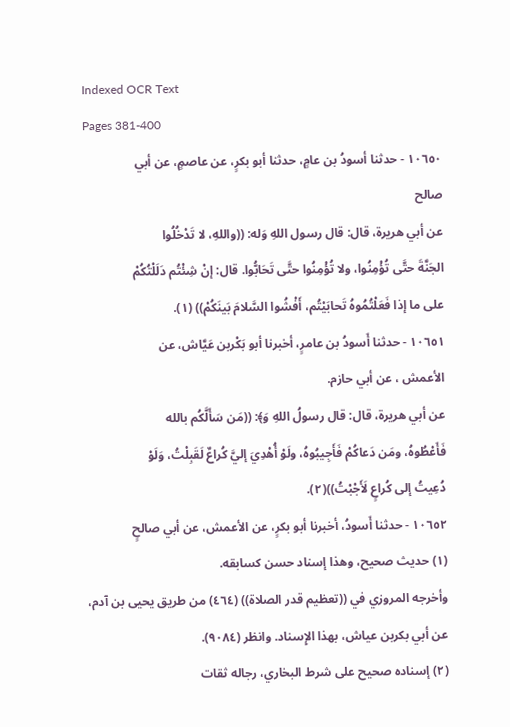Indexed OCR Text
Pages 381-400
١٠٦٥٠ - حدثنا أسودُ بن عامٍ، حدثنا أبو بكرٍ، عن عاصمٍ، عن أبي
صالح
عن أبي هريرة، قال: قال رسول اللهِ وَله: ((واللهِ، لا تَدْخُلُوا
الجَنَّةَ حتَّى تُؤْمِنُوا، ولا تُؤْمِنُوا حتَّى تَحَابُّوا. قال: إنْ شِئْتُم دَلَلْتُكُمْ
على ما إذا فَعَلْتُمُوهُ تَحابَيْتُم، أَفْشُوا السَّلامَ بَينَكُمْ)) (١).
١٠٦٥١ - حدثنا أَسودُ بن عامرٍ، أخبرنا أبو بَكْربن عَيَّاش، عن
الأعمش ، عن أبي حازم.
عن أبي هريرة، قال: قال رسولُ اللهِ وَ﴾: ((مَن سَأَلَّكُم بالله
فَأَعْطُوهُ، ومَن دَعاكُمْ فَأَجِيبُوهُ، ولَوْ أُهْدِيَ إليَّ كُراعٌ لَقَبِلْتُ، وَلَوْ
دُعِيتُ إلى كُراعٍ لَأَجْبْتُ))(٢).
١٠٦٥٢ - حدثنا أَسودُ، أخبرنا أبو بكرٍ، عن الأعمش، عن أبي صالحٍ
(١) حديث صحيح، وهذا إسناد حسن كسابقه.
وأخرجه المروزي في ((تعظيم قدر الصلاة)) (٤٦٤) من طريق يحيى بن آدم،
عن أبي بكربن عياش، بهذا الإِسناد. وانظر (٩٠٨٤).
(٢) إسناده صحيح على شرط البخاري، رجاله ثقات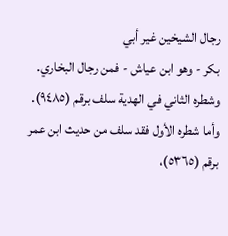رجال الشيخين غير أبي
بكر - وهو ابن عياش - فمن رجال البخاري.
وشطره الثاني في الهدية سلف برقم (٩٤٨٥).
وأما شطره الأول فقد سلف من حديث ابن عمر برقم (٥٣٦٥)،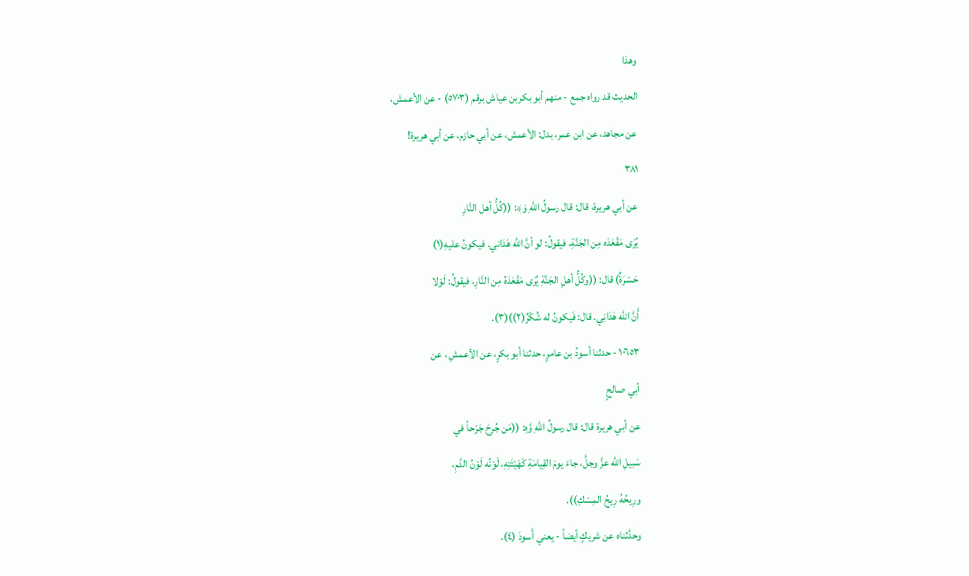وهذا
الحديث قد رواه جمع - منهم أبو بكربن عياش برقم (٥٧٠٣) - عن الأعمش،
عن مجاهد، عن ابن عمر، بدل: الأعمش، عن أبي حازم، عن أبي هريرة!
٣٨١
عن أبي هريرة، قال: قال رسولُ اللهِ وَ﴾: ((كُلُّ أهل النَّارِ
يُرَى مَقْعَدَه مِن الجَنَّةِ، فيقولُ: لو أنَّ اللّه هَدَاني. فيكونُ عليهِ(١)
حَسْرَةٌ) قال: ((وكُلُّ أهلِ الجَنَّةِ يُرَى مَقْعَدَهُ مِن النَّارِ، فيقولُ: لَوْلا
أَنَّ اللّه هَدَانِي. قال: فَيكونُ له شُكْرٌ(٢))(٣).
١٠٦٥٣ - حدثنا أسودُ بن عامرٍ، حدثنا أبو بكرٍ، عن الأعمشِ ، عن
أبي صالحٍ
عن أبي هريرة قال: قال رسولُ اللهِ وَّهِ: ((مَن جُرِحَ جَرْحاً في
سَبيلِ الله عزَّ وجلَّ، جاءَ يومَ القِيامَةِ كَهَيْئَتِهِ، لَوْنُه لَوْنُ الدَّمِ،
ورِيحُهُ رِيحُ المِسْكِ)).
وحدَّثناه عن شريكٍ أيضاً - يعني أَسودَ (٤).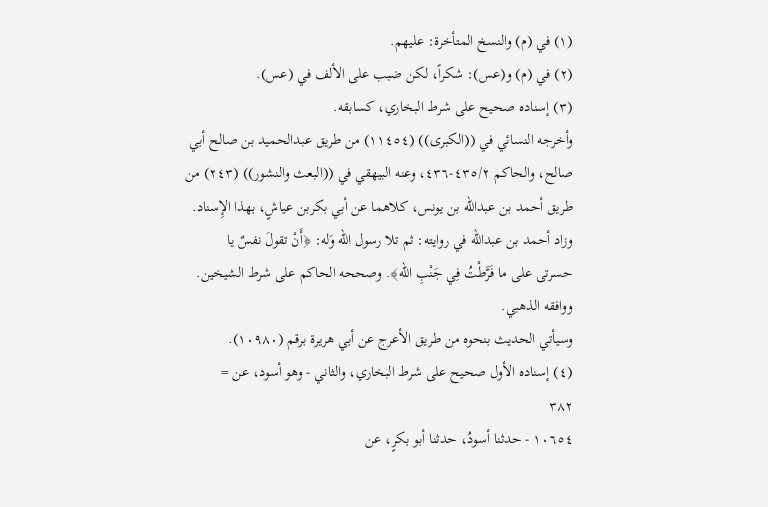(١) في (م) والنسخ المتأخرة: عليهم.
(٢) في (م) و(عس): شكراً، لكن ضبب على الألف في (عس).
(٣) إسناده صحيح على شرط البخاري، كسابقه.
وأخرجه النسائي في ((الكبرى)) (١١٤٥٤) من طريق عبدالحميد بن صالح أبي
صالح، والحاكم ٤٣٥/٢-٤٣٦، وعنه البيهقي في ((البعث والنشور)) (٢٤٣) من
طريق أحمد بن عبدالله بن يونس، كلاهما عن أبي بكربن عياشٍ، بهذا الإِسناد.
وزاد أحمد بن عبدالله في روايته: ثم تلا رسول الله وَله: ﴿أَنْ تقولَ نفسٌ يا
حسرتى على ما فَرَّطْتُ فِي جَنْبِ الله﴾. وصححه الحاكم على شرط الشيخين.
ووافقه الذهبي.
وسيأتي الحديث بنحوه من طريق الأعرج عن أبي هريرة برقم (١٠٩٨٠).
(٤) إسناده الأول صحيح على شرط البخاري، والثاني - وهو أسود، عن =
٣٨٢
١٠٦٥٤ - حدثنا أسودُ، حدثنا أبو بكرٍ، عن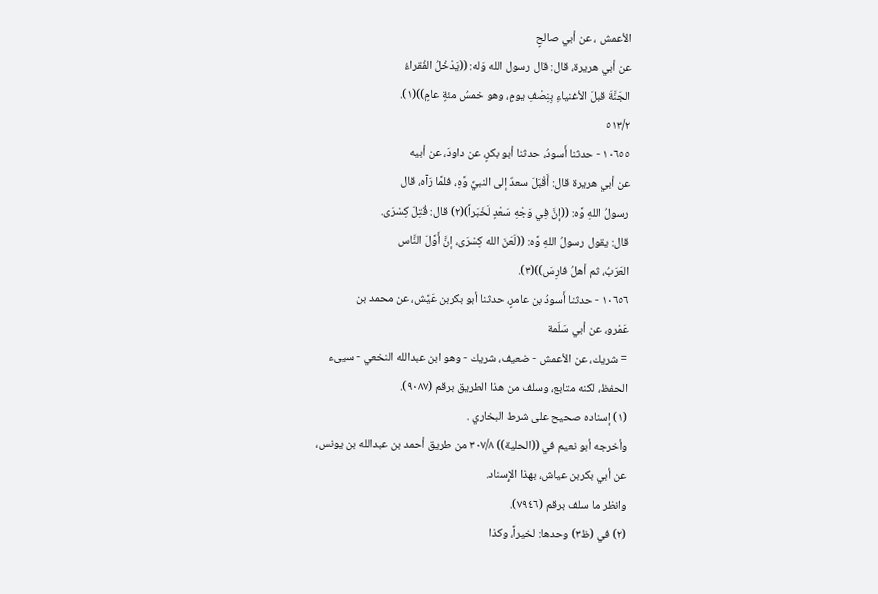الأعمش ، عن أبي صالحٍ
عن أبي هريرة، قال: قال رسول الله وَله: ((يَدْخُلُ الفُقراءُ
الجَنَّةَ قبلَ الأغنياءِ بِنِصْفِ يومٍ، وهو خمسُ مئةٍ عامٍ))(١).
٥١٣/٢
١٠٦٥٥ - حدثنا أَسودُ، حدثنا أبو بكرٍ، عن داودَ، عن أبيه
عن أبي هريرة قال: أَقْبَلَ سعدٌ إلى النبيِّ وَّهِ، فلمَّا رَآه، قال
رسولُ اللهِ وَّه: ((إنَّ فِي وَجْهِ سَعْدٍ لَخَبَراً)(٢) قال: قُتِلَ كِسْرَى.
قال: يقول رسولُ اللهِ وَّه: ((لَعَنَ الله كِسْرَى، إنَّ أَوَّلَ النَّاس
العَرَبُ، ثم أهلُ فارِسَ))(٣).
١٠٦٥٦ - حدثنا أَسودُ بن عامرٍ، حدثنا أبو بكربن عَيَّش، عن محمد بن
عَمْرو، عن أبي سَلَمة
= شريك، عن الأعمش - ضعيف، شريك - وهو ابن عبدالله النخعي - سيىء
الحفظ، لكنه متابع، وسلف من هذا الطريق برقم (٩٠٨٧).
(١) إسناده صحيح على شرط البخاري .
وأخرجه أبو نعيم في ((الحلية)) ٣٠٧/٨ من طريق أحمد بن عبدالله بن يونس،
عن أبي بكربن عياش، بهذا الإِسناد.
وانظر ما سلف برقم (٧٩٤٦).
(٢) في (ظ٣) وحدها: لخيراً، وكذا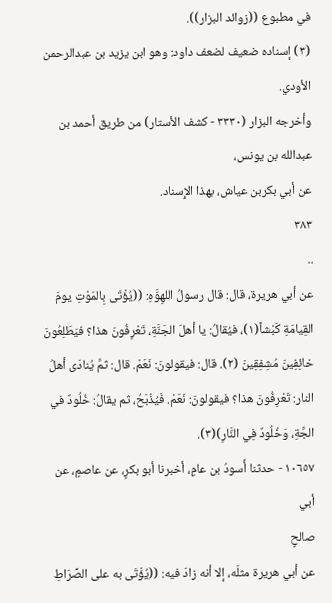في مطبوع ((زوائد البزار)).
(٣) إسناده ضعيف لضعف داود: وهو ابن يزيد بن عبدالرحمن الأودي.
وأخرجه البزار (٣٣٣٠ - كشف الأستار) من طريق أحمد بن عبدالله بن يونس،
عن أبي بكربن عياش، بهذا الإِسناد.
٣٨٣
..
عن أبي هريرة، قال: قال رسولُ اللهِوَّهِ: ((يُؤْتَى بِالمَوْتِ يومَ
القِيامَةِ كَبْشاً(١)، فيُقالُ: يا أهلَ الجَنَّةِ، تَعْرِفُونَ هذا؟ فيَطَلِعُونَ
خائِفِينَ مُشِفِقِينَ (٢). قال: فيقولونَ: نَعَمْ. قال: ثمَّ يُنادَى أهلُ
النار: تَعْرِفُونَ هذا؟ فيقولونَ: نَعَمْ. فَيُذْبَحُ، ثم يقالُ: خُلُودٌ في
الجَّةِ، وَخُلُودٌ فِي النَّارِ)(٣).
١٠٦٥٧ - حدثنا أَسودُ بن عامٍ، أخبرنا أبو بكرٍ، عن عاصمٍ، عن أبي
صالحٍ
عن أبي هريرة مثلَه، إلا أنه زادَ فيه: ((يُؤْتَى به على الصِّرَاطِ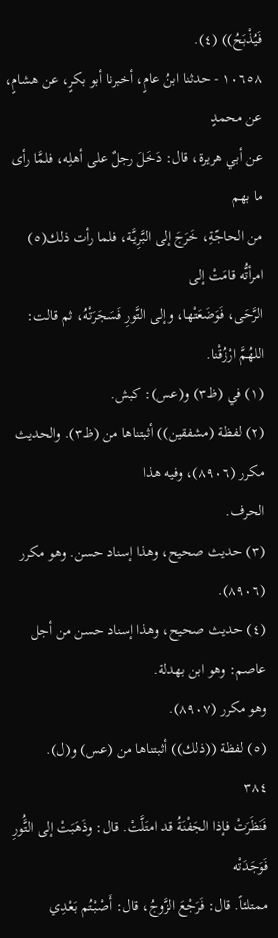فَيُذْبَحُ)) (٤).
١٠٦٥٨ - حدثنا ابنُ عامٍ، أخبرنا أبو بكرٍ، عن هشامٍ، عن محمدٍ
عن أبي هريرة، قال: دَخَلَ رجلٌ على أهلِه، فلمَّا رأى ما بهم
من الحاجّةِ، خَرَجَ إلى البَّرِيَّة، فلما رأت ذلك(٥) امرأتُّه قامَتْ إلى
الرَّحَى، فَوَضَعَتْها، وإلى التَّورِ فَسَجَرَتْهُ، ثم قالت: اللهُمَّ ارْزُقْنا.
(١) في (ظ٣) و(عس): كبش.
(٢) لفظة (مشفقين)) أثبتناها من (ظ٣). والحديث مكرر (٨٩٠٦)، وفيه هذا
الحرف.
(٣) حديث صحيح، وهذا إسناد حسن. وهو مكرر (٨٩٠٦).
(٤) حديث صحيح، وهذا إسناد حسن من أجل عاصم: وهو ابن بهدلة.
وهو مکرر (٨٩٠٧).
(٥) لفظة ((ذلك)) أثبتناها من (عس) و(ل).
٣٨٤
فَنَظَرَتْ فإذا الجَفْنَةُ قد امتَلَّتْ. قال: وذَهَبَتْ إلى التَُّورِ فَوَجَدَتْه
ممتلئاً. قال: فَرَجْعَ الزَّوجُ، قال: أَصْبْتُم بَعْدِي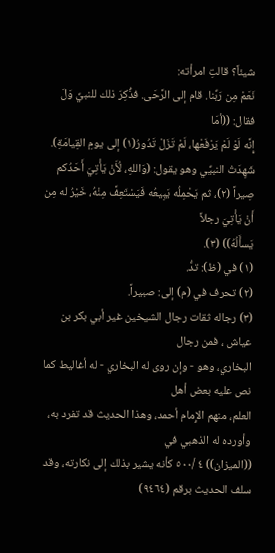شيئاً؟ قالتِ امرأته:
نَعَمْ مِن رَبِّنا. قام إلى الرَّحَى. فذُّكِرَ ذلك للنبيِّ وَلَ فقال: ((أمَا
إِنَّه لَوْ لَمْ يَرْفَعْها، لَمْ تَزَلْ تَدُورُ(١) إلى يومِ القِيامَةِ).
شَهِدَتُ النبيِّي وهو يقول: (وَاللهِ، لُأَنْ يَأْتِيَ أَحَدُكم
صِيراً (٢)، ثم يَحْمِلُه يَبِيعُه فَيَسْتَعِفَّ مِنْهُ، خَيْرُ له مِن أَنْ يَأْتِيَ رجلاً
يَسأَلُهُ)) (٣).
(١) في (ظ): تدُّ.
(٢) تحرف في (م) إلى: صبيراً.
(٣) رجاله ثقات رجال الشيخين غير أبي بكر بن عياش ، فمن رجال
البخاري، وهو - وإن روى له البخاري - له أغاليط كما نص عليه بعض أهل
العلم، منهم الإِمام أحمد، وهذا الحديث قد تفرد به، وأورده له الذهبي في
((الميزان)) ٤ /٥٠٠ كأنه يشير بذلك إلى نكارته، وقد سلف الحديث برقم (٩٤٦٤)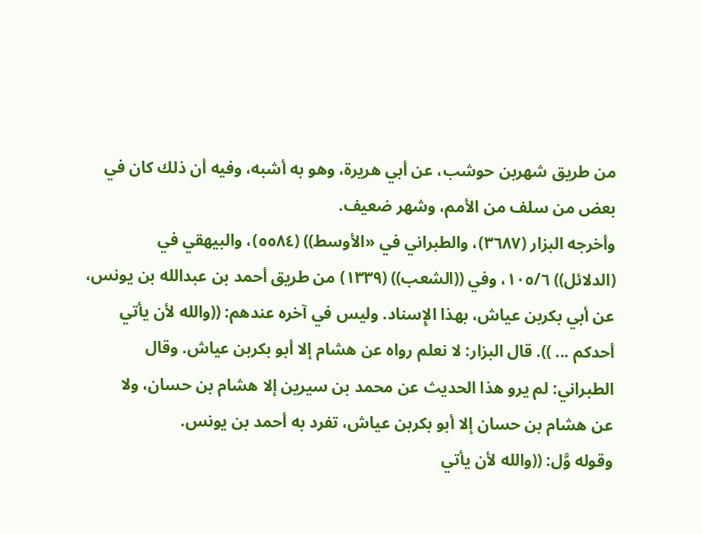من طريق شهربن حوشب، عن أبي هريرة، وهو به أشبه، وفيه أن ذلك كان في
بعض من سلف من الأمم، وشهر ضعيف.
وأخرجه البزار (٣٦٨٧)، والطبراني في «الأوسط)) (٥٥٨٤)، والبيهقي في
(الدلائل)) ١٠٥/٦، وفي ((الشعب)) (١٣٣٩) من طريق أحمد بن عبدالله بن يونس،
عن أبي بكربن عياش، بهذا الإِسناد. وليس في آخره عندهم: ((والله لأن يأتي
أحدكم ... )). قال البزار: لا نعلم رواه عن هشام إلا أبو بكربن عياش. وقال
الطبراني: لم يرو هذا الحديث عن محمد بن سيرين إلا هشام بن حسان، ولا
عن هشام بن حسان إلا أبو بكربن عياش، تفرد به أحمد بن يونس.
وقوله وَّل: ((والله لأن يأتي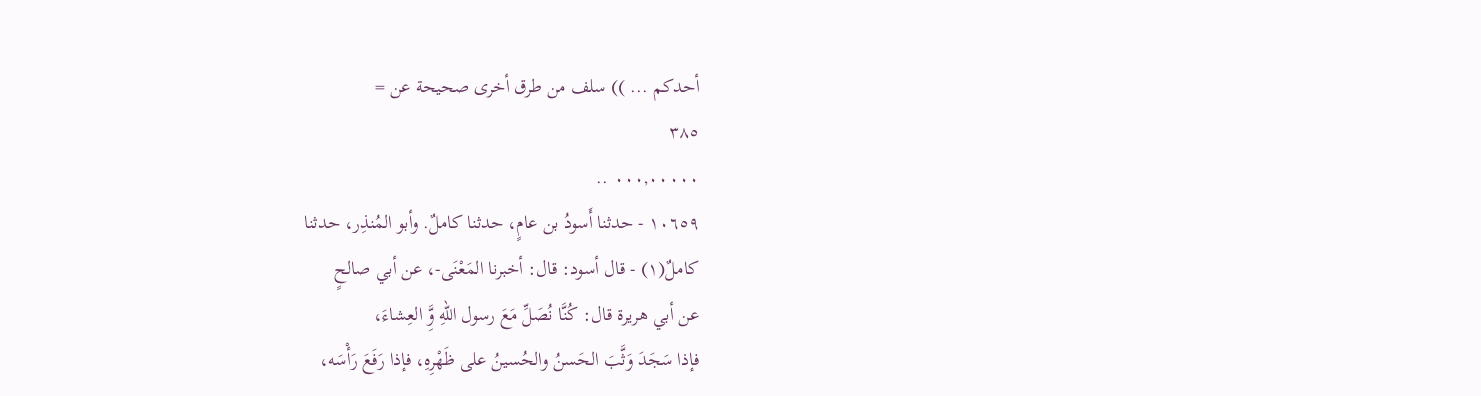أحدكم ... )) سلف من طرق أخرى صحيحة عن =
٣٨٥
٠٠٠,٠٠٠٠٠ ..
١٠٦٥٩ - حدثنا أَسودُ بن عامٍ، حدثنا كاملٌ. وأبو المُنذِر، حدثنا
كاملٌ(١) - قال أسود: قال: أخبرنا المَعْنَى-، عن أبي صالحٍ
عن أبي هريرة قال: كُنَّا نُصَلِّ مَعَ رسول اللهِ وَِّ العِشاءَ،
فإذا سَجَدَ وَثَّبَ الحَسنُ والحُسينُ على ظَهْرِهِ، فإذا رَفَعَ رَأْسَه،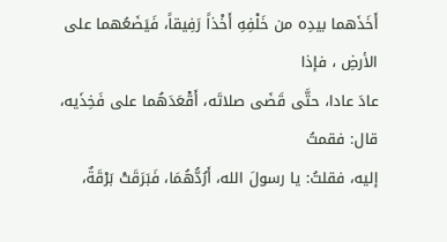أَخَذَهما بيدِه من خَلْفِهِ أَخْذاً رَفِيقاً، فَيَضَعُهما على الأرضِ ، فإذا
عادَ عادا، حتَّى قَضَى صلاتَه، أَقْعَدَهُما على فَخِذَيه، قال: فقمتُ
إليه، فقلتُ: يا رسولَ الله، أَرُدُّهُمَا، فَبَرَقَتْ بَرْقَةٌ،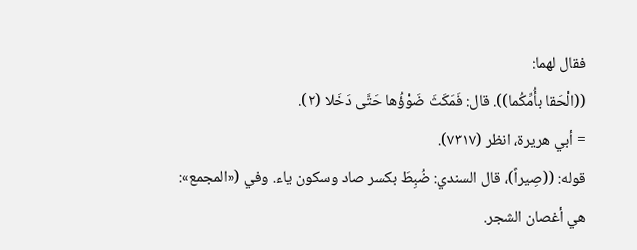فقال لهما:
((الْحَقا بأُمِّكُما)). قال: فَمَكَثَ ضَوْؤُها حَتَّى دَخَلا (٢).
= أبي هريرة، انظر (٧٣١٧).
قوله: ((صِيراً)، قال السندي: ضُبِطَ بكسر صاد وسكون ياء. وفي («المجمع»:
هي أغصان الشجر.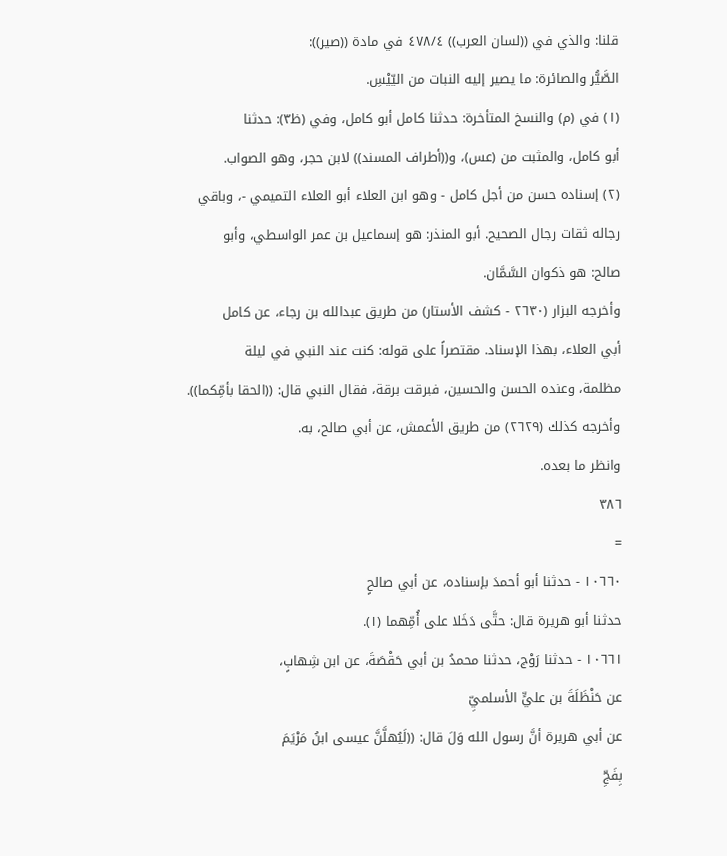قلنا: والذي في ((لسان العرب)) ٤٧٨/٤ في مادة ((صير)):
الصَّيُّر والصائرة: ما يصير إليه النبات من اليّيْسِ.
(١) في (م) والنسخ المتأخرة: حدثنا كامل أبو كامل، وفي (ظ٣): حدثنا
أبو كامل، والمثبت من (عس)، و((أطراف المسند)) لابن حجر، وهو الصواب.
(٢) إسناده حسن من أجل كامل - وهو ابن العلاء أبو العلاء التميمي -، وباقي
رجاله ثقات رجال الصحيح. أبو المنذر: هو إسماعيل بن عمر الواسطي، وأبو
صالح: هو ذكوان السَّمَّان.
وأخرجه البزار (٢٦٣٠ - كشف الأستار) من طريق عبدالله بن رجاء، عن كامل
أبي العلاء، بهذا الإسناد. مقتصراً على قوله: كنت عند النبي في ليلة
مظلمة، وعنده الحسن والحسين، فبرقت برقة، فقال النبي قال: ((الحقا بأمِّكما)).
وأخرجه كذلك (٢٦٢٩) من طريق الأعمش، عن أبي صالح، به.
وانظر ما بعده.
٣٨٦
=
١٠٦٦٠ - حدثنا أبو أحمدَ بإسناده، عن أبي صالحٍ
حدثنا أبو هريرة قال: حتَّى دَخَلا على أُمِّهما (١).
١٠٦٦١ - حدثنا رَوْج، حدثنا محمدُ بن أبي حَقْصَةَ، عن ابن شِهابٍ،
عن حَنْظَلَةَ بن عليٍّ الأسلميِّ
عن أبي هريرة أنَّ رسول الله وَلَ قال: ((لَيُهلَّنَّ عيسى ابنُ مَرْيَمَ
بِفَجِّ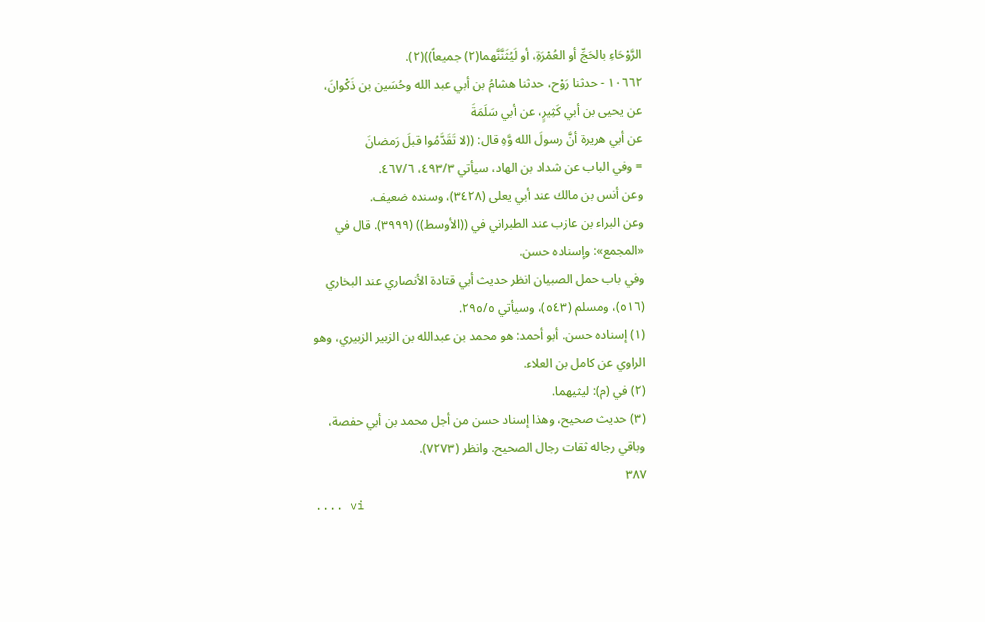الرَّوْحَاءِ بالحَجِّ أو العُمْرَةِ، أو لَيُثَنَّنَّهما(٢) جميعاً))(٢).
١٠٦٦٢ - حدثنا رَوْح، حدثنا هشامُ بن أبي عبد الله وحُسَين بن ذَكْوانَ،
عن يحيى بن أبي كَثِيرٍ، عن أبي سَلَمَةَ
عن أبي هريرة أنَّ رسولَ الله وَّهِ قال: ((لا تَقَدَّمُوا قبلَ رَمضانَ
= وفي الباب عن شداد بن الهاد، سيأتي ٤٩٣/٣، ٤٦٧/٦.
وعن أنس بن مالك عند أبي يعلى (٣٤٢٨)، وسنده ضعيف.
وعن البراء بن عازب عند الطبراني في ((الأوسط)) (٣٩٩٩). قال في
«المجمع»: وإسناده حسن.
وفي باب حمل الصبيان انظر حديث أبي قتادة الأنصاري عند البخاري
(٥١٦)، ومسلم (٥٤٣)، وسيأتي ٢٩٥/٥.
(١) إسناده حسن. أبو أحمد: هو محمد بن عبدالله بن الزبير الزبيري، وهو
الراوي عن كامل بن العلاء.
(٢) في (م): لیثیهما.
(٣) حديث صحيح، وهذا إسناد حسن من أجل محمد بن أبي حفصة،
وباقي رجاله ثقات رجال الصحيح. وانظر (٧٢٧٣).
٣٨٧
.... vi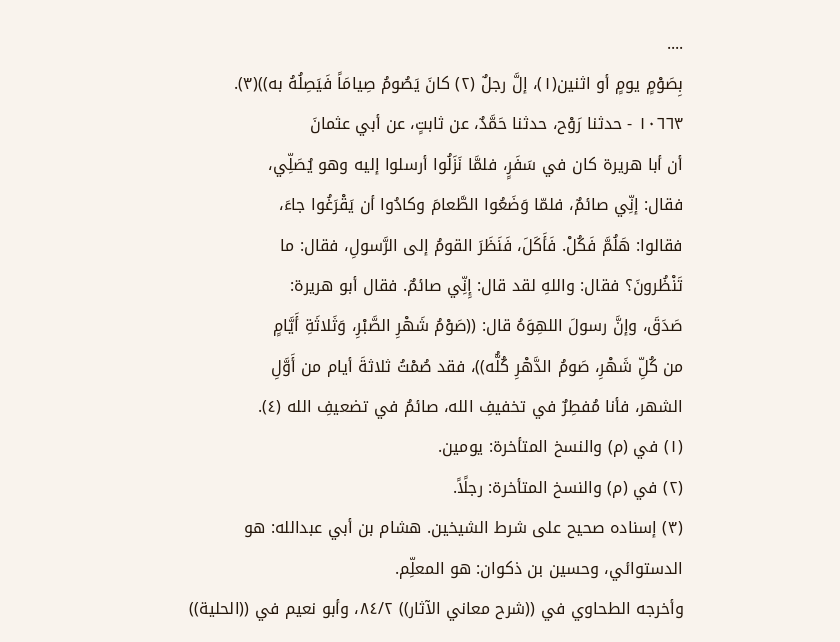....
بِصَوْمٍ يومٍ أو اثنين(١)، إلَّ رجلٌ (٢) كانَ يَصُومُ صِيامَاً فَيَصِلُهُ به))(٣).
١٠٦٦٣ - حدثنا رَوْح، حدثنا حَمَّدٌ، عن ثابتٍ، عن أبي عثمانَ
أن أبا هريرة كان في سَفَرٍ، فلمَّا نَزَلُوا أرسلوا إليه وهو يُصَلِّي،
فقال: إنِّي صائمٌ، فلمّا وَضَعُوا الطَّعامَ وكادُوا أن يَقْرَغُوا جاءَ،
فقالوا: هَلُمَّ فَكُلْ. فَأَكَلَ، فَنَظَرَ القومُ إلى الرَّسولِ، فقال: ما
تَنْظُرونَ؟ فقال: واللهِ لقد قال: إِنِّي صائمٌ. فقال أبو هريرة:
صَدَقَ، وإنَّ رسولَ اللهِوَهُ قال: ((صَوْمُ شَهْرِ الصَّبْرِ، وَثَلاثَةِ أَيَّامٍ
من كُلِّ شَهْرِ، صَومُ الدَّهْرِ كُلُّه))، فقد صُمْتُ ثلاثةَ أيام من أَوَّلِ
الشهر، فأنا مُفطِرٌ في تخفيفِ الله، صائمُ في تضعيفِ الله (٤).
(١) في (م) والنسخ المتأخرة: يومين.
(٢) في (م) والنسخ المتأخرة: رجلًاً.
(٣) إسناده صحيح على شرط الشيخين. هشام بن أبي عبدالله: هو
الدستوائي، وحسين بن ذكوان: هو المعلِّم.
وأخرجه الطحاوي في ((شرح معاني الآثار)) ٨٤/٢، وأبو نعيم في ((الحلية))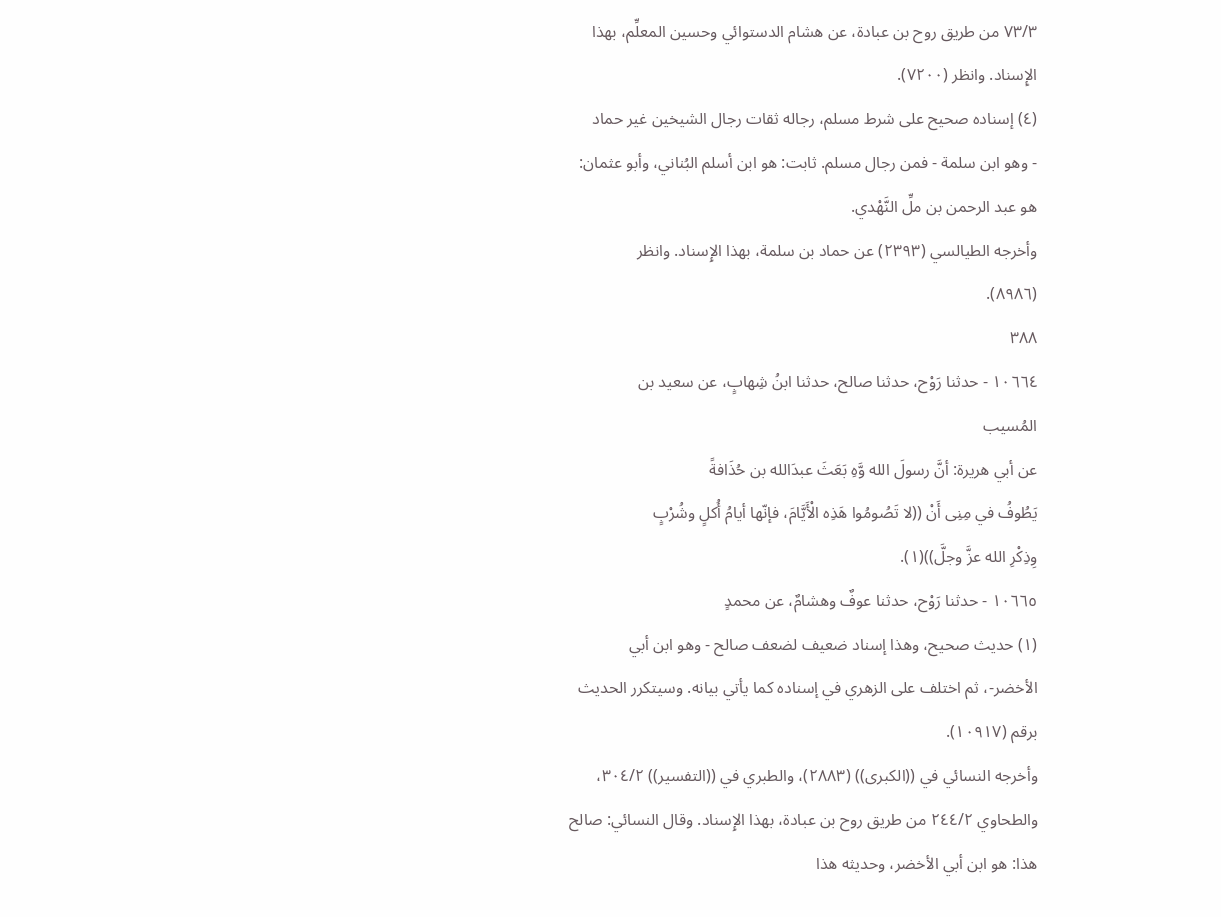٧٣/٣ من طريق روح بن عبادة، عن هشام الدستوائي وحسين المعلِّم، بهذا
الإِسناد. وانظر (٧٢٠٠).
(٤) إسناده صحيح على شرط مسلم، رجاله ثقات رجال الشيخين غير حماد
- وهو ابن سلمة - فمن رجال مسلم. ثابت: هو ابن أسلم البُناني، وأبو عثمان:
هو عبد الرحمن بن ملِّ النَّهْدي.
وأخرجه الطيالسي (٢٣٩٣) عن حماد بن سلمة، بهذا الإِسناد. وانظر
(٨٩٨٦).
٣٨٨
١٠٦٦٤ - حدثنا رَوْح، حدثنا صالح، حدثنا ابنُ شِهابٍ، عن سعيد بن
المُسیب
عن أبي هريرة: أنَّ رسولَ الله وَّهِ بَعَثَ عبدَالله بن حُذَافةً
يَطُوفُ في مِنِى أَنْ ((لا تَصُومُوا هَذِه الْأَيَّامَ، فإنّها أيامُ أُكلٍ وشُرْبٍ
وِذِكْرِ الله عزَّ وجلَّ))(١).
١٠٦٦٥ - حدثنا رَوْح، حدثنا عوفٌ وهشامٌ، عن محمدٍ
(١) حديث صحيح، وهذا إسناد ضعيف لضعف صالح - وهو ابن أبي
الأخضر-، ثم اختلف على الزهري في إسناده كما يأتي بيانه. وسيتكرر الحديث
برقم (١٠٩١٧).
وأخرجه النسائي في ((الكبرى)) (٢٨٨٣)، والطبري في ((التفسير)) ٣٠٤/٢،
والطحاوي ٢٤٤/٢ من طريق روح بن عبادة، بهذا الإِسناد. وقال النسائي: صالح
هذا: هو ابن أبي الأخضر، وحديثه هذا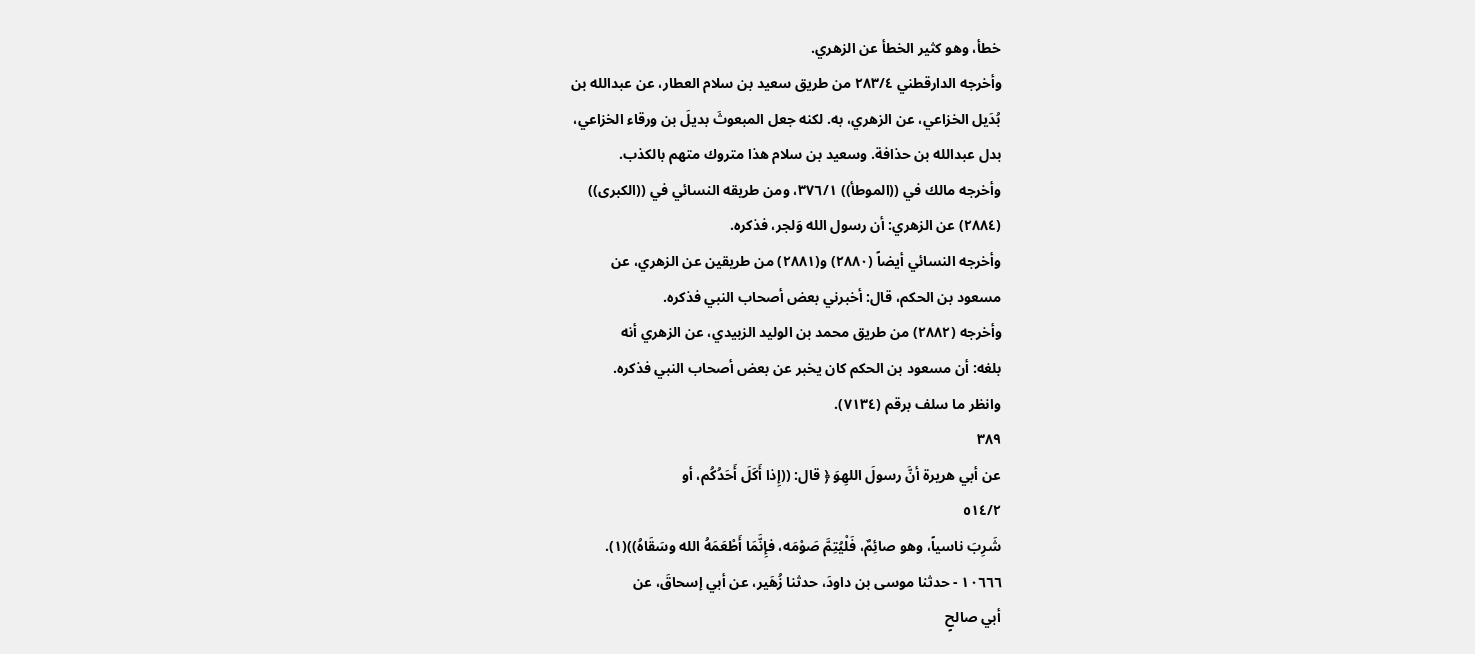خطأ، وهو كثير الخطأ عن الزهري.
وأخرجه الدارقطني ٢٨٣/٤ من طريق سعيد بن سلام العطار، عن عبدالله بن
بُدَيل الخزاعي، عن الزهري، به. لكنه جعل المبعوثَ بديلَ بن ورقاء الخزاعي،
بدل عبدالله بن حذافة. وسعيد بن سلام هذا متروك متهم بالكذب.
وأخرجه مالك في ((الموطأ)) ٣٧٦/١، ومن طريقه النسائي في ((الكبرى))
(٢٨٨٤) عن الزهري: أن رسول الله وَلجر، فذكره.
وأخرجه النسائي أيضاً (٢٨٨٠) و(٢٨٨١) من طريقين عن الزهري، عن
مسعود بن الحكم، قال: أخبرني بعض أصحاب النبي فذكره.
وأخرجه (٢٨٨٢) من طريق محمد بن الوليد الزبيدي، عن الزهري أنه
بلغه: أن مسعود بن الحكم كان يخبر عن بعض أصحاب النبي فذكره.
وانظر ما سلف برقم (٧١٣٤).
٣٨٩
عن أبي هريرة أنَّ رسولَ اللهِوَ ﴿ قال: ((إِذا أَكَلَ أَحَدُكُم، أو
٥١٤/٢
شَرِبَ ناسياً، وهو صائِمٌ، فَلْيُتِمَّ صَوْمَه، فإِنَّمَا أَطْعَمَهُ الله وسَقَاهُ))(١).
١٠٦٦٦ - حدثنا موسى بن داودَ، حدثنا زُهَير، عن أبي إسحاقَ، عن
أبي صالحٍ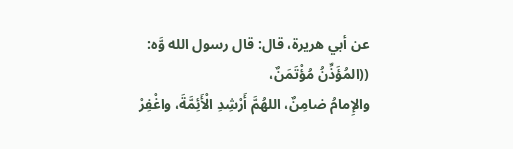عن أبي هريرة، قال: قال رسول الله وَّه: ((المُؤَذِّنُ مُؤْتَمَنٌ،
والإِمامُ ضامِنٌ، اللهُمَّ أَرْشِدِ الْأَئِمَّةَ، واغْفِرْ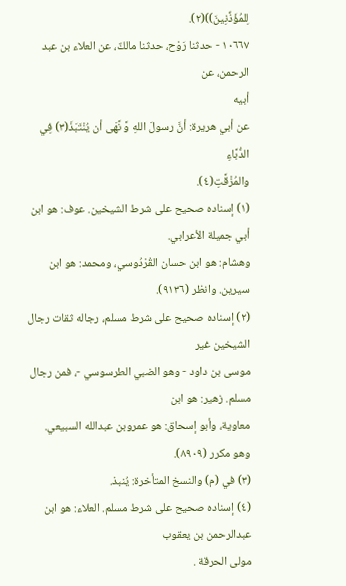لِلمُؤَذِّنِينَ))(٢).
١٠٦٦٧ - حدثنا رَوْح، حدثنا مالكٌ، عن العلاء بن عبد الرحمن، عن
أبيه
عن أبي هريرة: أنَّ رسولَ اللهِ وَّ نَّهَى أن يُنْتَبَذَ(٣) فِي الدُّبَّاءِ
والمُزْقَّتِ(٤).
(١) إسناده صحيح على شرط الشيخين. عوف: هو ابن أبي جميلة الأعرابي.
وهشام: هو ابن حسان القُرْدُوسي، ومحمد: هو ابن سيرين. وانظر (٩١٣٦).
(٢) إسناده صحيح على شرط مسلم، رجاله ثقات رجال الشيخين غير
موسى بن داود - وهو الضبي الطرسوسي -، فمن رجال مسلم. زهير: هو ابن
معاوية، وأبو إسحاق: هو عمروبن عبدالله السبيعي. وهو مكرر (٨٩٠٩).
(٣) في (م) والنسخ المتأخرة: يُنبذ.
(٤) إسناده صحيح على شرط مسلم. العلاء: هو ابن عبدالرحمن بن يعقوب
مولى الحرقة .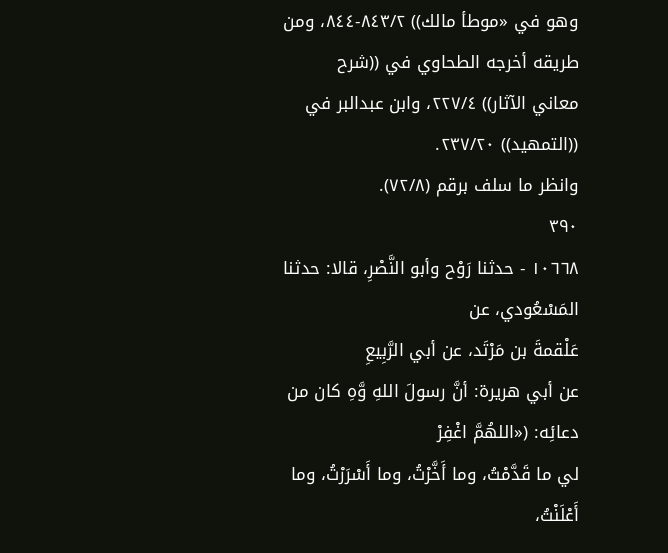وهو في «موطأ مالك)) ٨٤٣/٢-٨٤٤، ومن طريقه أخرجه الطحاوي في ((شرح
معاني الآثار)) ٢٢٧/٤، وابن عبدالبر في ((التمهيد)) ٢٣٧/٢٠.
وانظر ما سلف برقم (٧٢/٨).
٣٩٠
١٠٦٦٨ - حدثنا رَوْح وأبو النَّصْرِ، قالا: حدثنا المَسْعُودي، عن
عَلْقمةَ بن مَرْتَد، عن أبي الرَّبِيعِ
عن أبي هريرة: أنَّ رسولَ اللهِ وَّهِ كان من دعائِه: («اللهُمَّ اغْفِرْ
لي ما قَدَّمْتُ، وما أَخَّرْتُ، وما أَسْرَرْتُ، وما أَعْلَنْتُ،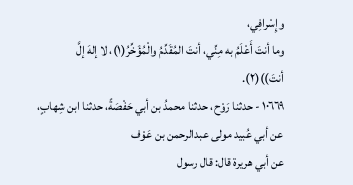وإِسْرافِي،
وما أنتَ أَعْلَمُ به مِنِّي، أنتَ المُقَدِّمُ والْمُؤَخِّرُ(١)، لا إلهَ إلَّ
أنتَ))(٢).
١٠٦٦٩ - حدثنا رَوْح، حدثنا محمدُ بن أبي حَفْصَةً، حدثنا ابن شِهابٍ،
عن أبي عُبيد مولى عبدالرحمن بن عَوْف
عن أبي هريرة قال: قال رسول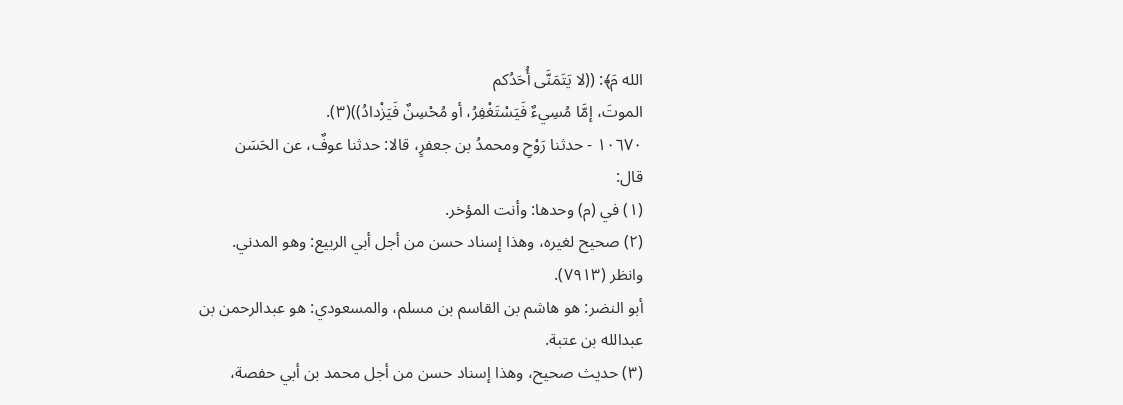الله مَ﴾: ((لا يَتَمَنَّى أُحَدُكم
الموتَ، إمَّا مُسِيءٌ فَيَسْتَغْفِرُ، أو مُحْسِنٌ فَيَزْدادُ))(٣).
١٠٦٧٠ - حدثنا رَوْحِ ومحمدُ بن جعفرٍ، قالا: حدثنا عوفٌ، عن الحَسَن
قال:
(١) في (م) وحدها: وأنت المؤخر.
(٢) صحيح لغيره، وهذا إسناد حسن من أجل أبي الربيع: وهو المدني.
وانظر (٧٩١٣).
أبو النضر: هو هاشم بن القاسم بن مسلم، والمسعودي: هو عبدالرحمن بن
عبدالله بن عتبة.
(٣) حديث صحيح، وهذا إسناد حسن من أجل محمد بن أبي حفصة،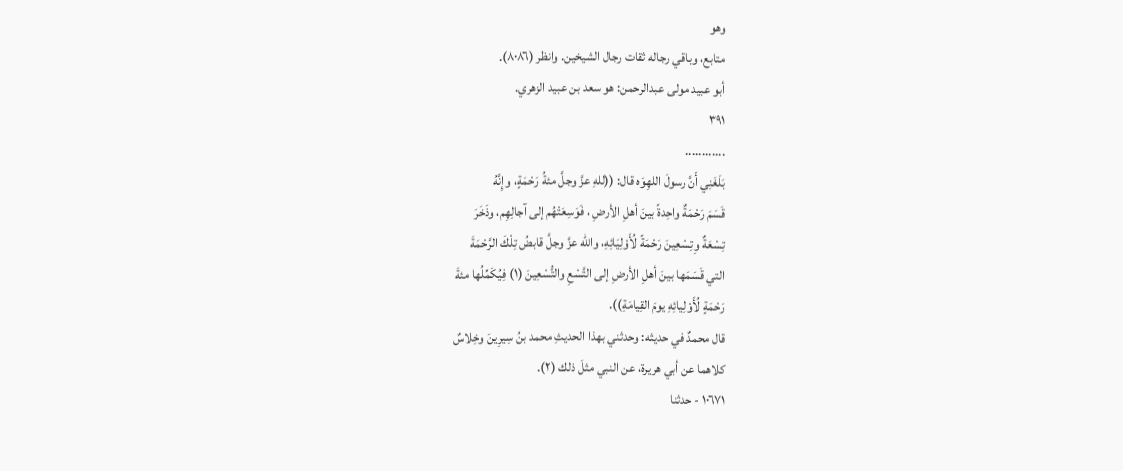وهو
متابع، وباقي رجاله ثقات رجال الشيخين. وانظر (٨٠٨٦).
أبو عبيد مولى عبدالرحمن: هو سعد بن عبيد الزهري.
٣٩١
............
بَلَغَنِي أَنَّ رسولَ اللهِوَه قال: ((للهِ عزَّ وجلَّ مئةُ رَحْمَةٍ، وإِنَّهُ
قَسَمَ رَحْمَةٌ واحِدةً بينَ أهلِ الأرضِ ، فَوَسِعَتْهُم إلى آجالِهِم، وذَخَرَ
تِسْعَةٌ وِتِسْعِينَ رَحْمَةً لُأَوْلِيَائِهِ، والله عزَّ وجلَّ قابضُ تِلْكَ الرَّحْمَةَ
التي قَسَمَها بينَ أهلِ الأرضِ إلى التَّسْعِ والتُّسْعِينَ (١) فِيُكَمِّلُها مئةَ
رَحْمَةٍ لُأَوْلِيائِهِ يومَ القِيامَةِ)).
قال محمدٌ في حديثه: وحدثني بهذا الحديثِ محمد بنُ سِيرِينَ وخِلاسٌ
كلاهما عن أبي هريرة، عن النبي مثلَ ذلك (٢).
١٠٦٧١ - حدثنا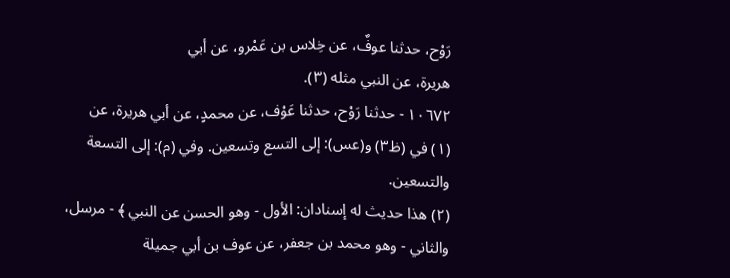رَوْح، حدثنا عوفٌ، عن خِلاس بن عَمْرو، عن أبي
هريرة، عن النبي مثله (٣).
١٠٦٧٢ - حدثنا رَوْح، حدثنا عَوْف، عن محمدٍ، عن أبي هريرة، عن
(١) في (ظ٣) و(عس): إلى التسع وتسعين. وفي (م): إلى التسعة
والتسعين.
(٢) هذا حديث له إسنادان: الأول - وهو الحسن عن النبي ﴾ - مرسل،
والثاني - وهو محمد بن جعفر، عن عوف بن أبي جميلة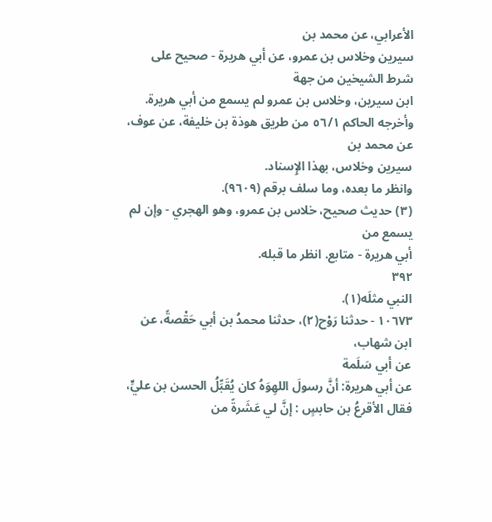الأعرابي، عن محمد بن
سيرين وخلاس بن عمرو، عن أبي هريرة - صحيح على شرط الشيخين من جهة
ابن سیرین، وخلاس بن عمرو لم يسمع من أبي هريرة.
وأخرجه الحاكم ٥٦/١ من طريق هوذة بن خليفة، عن عوف، عن محمد بن
سیرین وخلاس، بهذا الإِسناد.
وانظر ما بعده، وما سلف برقم (٩٦٠٩).
(٣) حديث صحيح، خلاس بن عمرو، وهو الهجري - وإن لم يسمع من
أبي هريرة - متابع. انظر ما قبله.
٣٩٢
النبي مثلَه(١).
١٠٦٧٣ - حدثنا رَوْح(٢)، حدثنا محمدُ بن أبي حَقْصةً، عن ابن شهاب،
عن أبي سَلَمة
عن أبي هريرة: أنَّ رسولَ اللهِوَهُ كان يُقَبِّلُ الحسن بن عليٍّ،
فقال الأقرعُ بن حابسٍ : إنَّ لي عَشَرةً من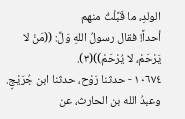الولدِ، ما قَبَّلْتُ منهم
أحداً! فقال رسولُ اللهِ وَلِّ: ((مَنْ لا يَرْحَمْ، لا يُرْحَمْ))(٣).
١٠٦٧٤ - حدثنا رَوْح، حدثنا ابن جُرَيْجٍ. وعبدُ الله بن الحارث، عن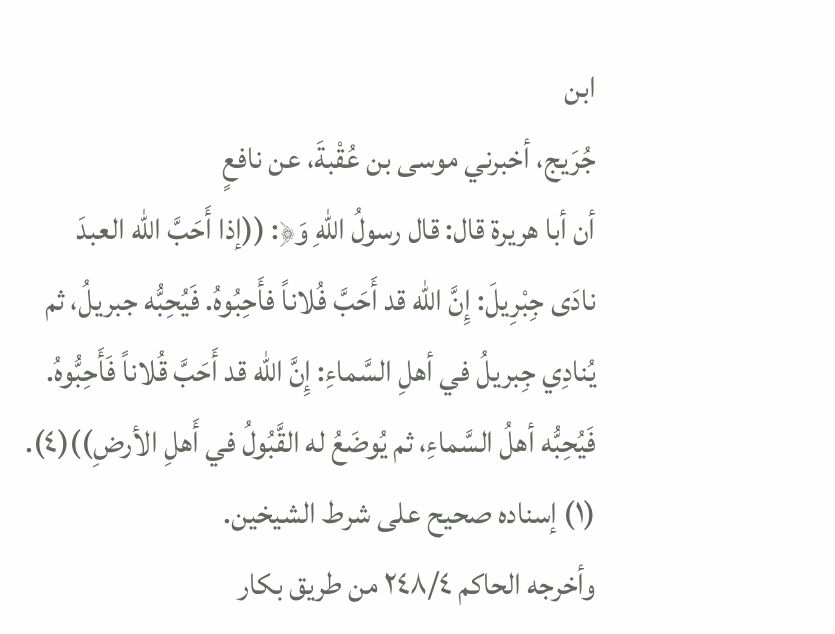ابن
جُرَيج، أخبرني موسى بن عُقْبةَ، عن نافعٍ
أن أبا هريرة قال: قال رسولُ اللهِ وَ﴿: ((إذا أَحَبَّ الله العبدَ
نادَى جِبْرِيلَ: إِنَّ الله قد أَحَبَّ فُلاناً فأَحِبُوهُ. فَيُحِبُّه جبريلُ، ثم
يُنادِي جِبريلُ في أهلِ السَّماءِ: إِنَّ الله قد أَحَبَّ قُلاناً فَأَحِبُّوهُ.
فَيُحِبُّه أهلُ السَّماءِ، ثم يُوضَعُ له القَّبُولُ في أَهلِ الأرضِ))(٤).
(١) إسناده صحيح على شرط الشيخين.
وأخرجه الحاكم ٢٤٨/٤ من طريق بكار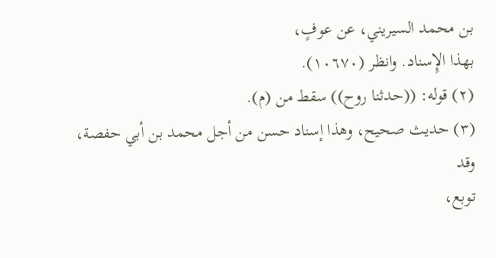بن محمد السيريني، عن عوفٍ،
بهذا الإِسناد. وانظر (١٠٦٧٠).
(٢) قوله: ((حدثنا روح)) سقط من (م).
(٣) حديث صحيح، وهذا إسناد حسن من أجل محمد بن أبي حفصة، وقد
توبع،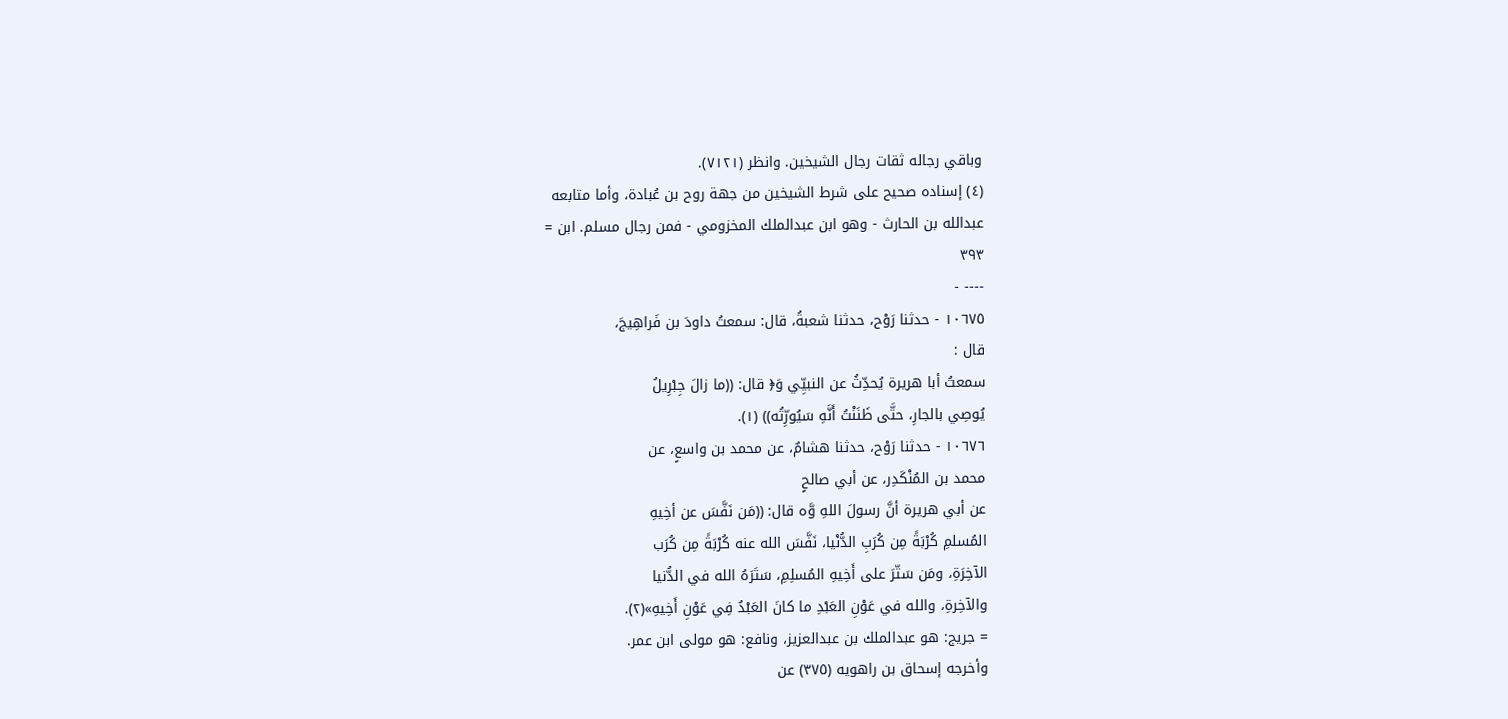وباقي رجاله ثقات رجال الشيخين. وانظر (٧١٢١).
(٤) إسناده صحيح على شرط الشيخين من جهة روح بن عُبادة، وأما متابعه
عبدالله بن الحارث - وهو ابن عبدالملك المخزومي - فمن رجال مسلم. ابن =
٣٩٣
---- -
١٠٦٧٥ - حدثنا رَوْح، حدثنا شعبةُ، قال: سمعتُ داودَ بن فَراهِیجَ،
قال :
سمعتُ أبا هريرة يُحدِّثُ عن النبيِّي وَ﴿ قال: ((ما زالَ جِبْرِيلُ
يُوصِي بالجارِ، حتَّى ظَنَنْتُ أَنَّهِ سَيُورِّتُه)) (١).
١٠٦٧٦ - حدثنا رَوْح، حدثنا هشامٌ، عن محمد بن واسعٍ، عن
محمد بن المُنْكَدِر، عن أبي صالحٍ
عن أبي هريرة أنَّ رسولَ اللهِ وَّه قال: ((مَن نَفَّسَ عن أخِيهِ
المُسلمِ كُرْبَةً مِن كُرَبِ الدُّنْيا، نَفَّسَ الله عنه كُرْبَةً مِن كُرَب
الآخِرَةِ، ومَن سَتّرَ على أَخِيهِ المُسلِمِ، سَتَرَهُ الله في الدُّنيا
والآخِرةِ، والله في عَوْنِ العَبْدِ ما كانَ العَبْدُ فِي عَوْنِ أَخِيهِ»(٢).
= جريج: هو عبدالملك بن عبدالعزيز، ونافع: هو مولى ابن عمر.
وأخرجه إسحاق بن راهويه (٣٧٥) عن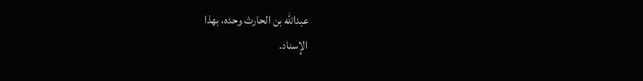عبدالله بن الحارث وحده، بهذا
الإِسناد.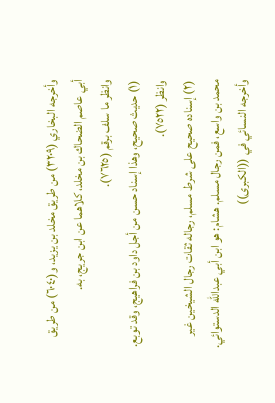وأخرجه البخاري (٣٢٠٩) من طريق مخلد بن يزيد، و(٦٠٤٠) من طريق
أبي عاصم الضحاك بن مخلد، كلاهما عن ابن جريج، به.
وانظر ما سلف برقم (٧٦٢٥).
(١) حديث صحيح، وهذا إسناد حسن من أجل داود بن فراهيج، وقد توبع.
وانظر (٧٥٢٢).
(٢) إسناده صحيح على شرط مسلم، رجاله ثقات رجال الشيخين غير
محمد بن واسع، فمن رجال مسلم. هشام: هو ابن أبي عبدالله الدستوائي.
وأخرجه النسائي في ((الكبرى))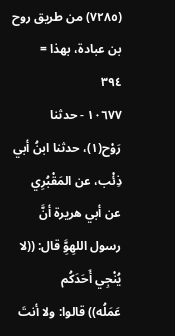(٧٢٨٥) من طريق روح بن عبادة، بهذا =
٣٩٤
١٠٦٧٧ - حدثنا رَوْح(١)، حدثنا ابنُ أبي ذِئْب، عن المَقْبُرِي
عن أبي هريرة أنَّ رسول اللهِوَِّ قال: ((لا يُنْجِي أَحَدَكُم
عَمَلُه)) قالوا: ولا أنتَ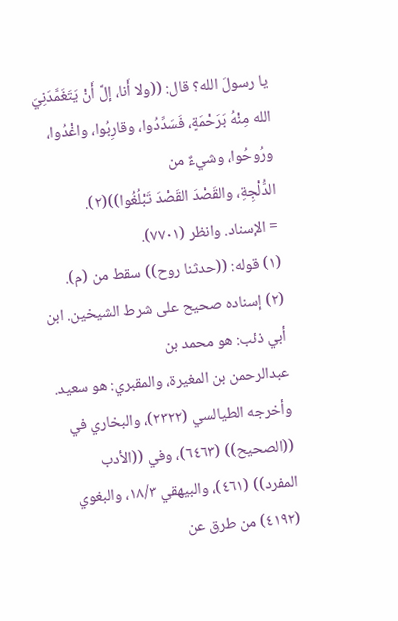يا رسولَ الله؟ قال: ((ولا أَنا، إلَّ أَنْ يَتَغَمَّدَنِيَ
الله مِنْهُ بَرَحْمَةٍ، فَسَدِّدُوا، وقارِبُوا، واغْدُوا، ورُوحُوا، وشيءٌ من
الدُّلْجِةِ، والقَصْدَ القَصْدَ تَبْلُغُوا))(٢).
= الإسناد. وانظر (٧٧٠١).
(١) قوله: ((حدثنا روح)) سقط من (م).
(٢) إسناده صحيح على شرط الشيخين. ابن أبي ذئب: هو محمد بن
عبدالرحمن بن المغيرة، والمقبري: هو سعيد.
وأخرجه الطيالسي (٢٣٢٢)، والبخاري في ((الصحيح)) (٦٤٦٣)، وفي ((الأدب
المفرد)) (٤٦١)، والبيهقي ١٨/٣، والبغوي (٤١٩٢) من طرق عن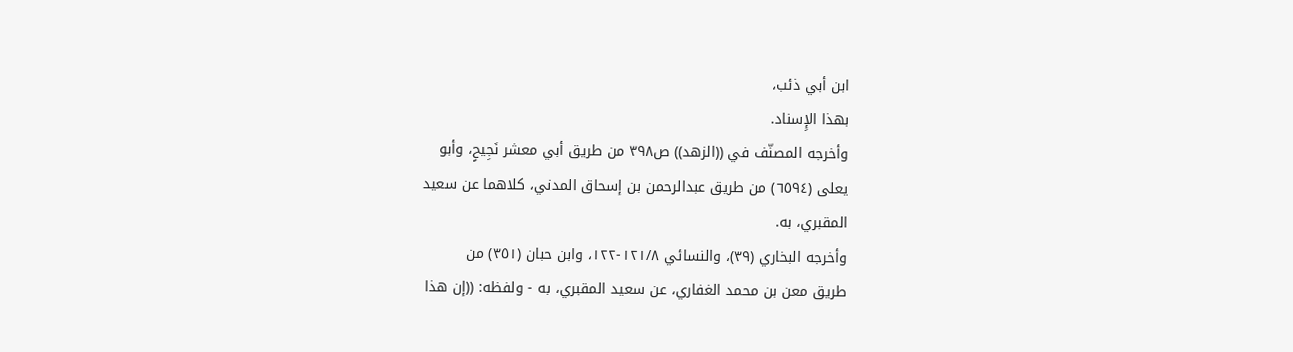ابن أبي ذئب،
بهذا الإِسناد.
وأخرجه المصنّف في ((الزهد)) ص٣٩٨ من طريق أبي معشر نَجِيحٍ، وأبو
يعلى (٦٥٩٤) من طريق عبدالرحمن بن إسحاق المدني، كلاهما عن سعيد
المقبري، به.
وأخرجه البخاري (٣٩)، والنسائي ١٢١/٨-١٢٢، وابن حبان (٣٥١) من
طريق معن بن محمد الغفاري، عن سعيد المقبري، به - ولفظه: ((إن هذا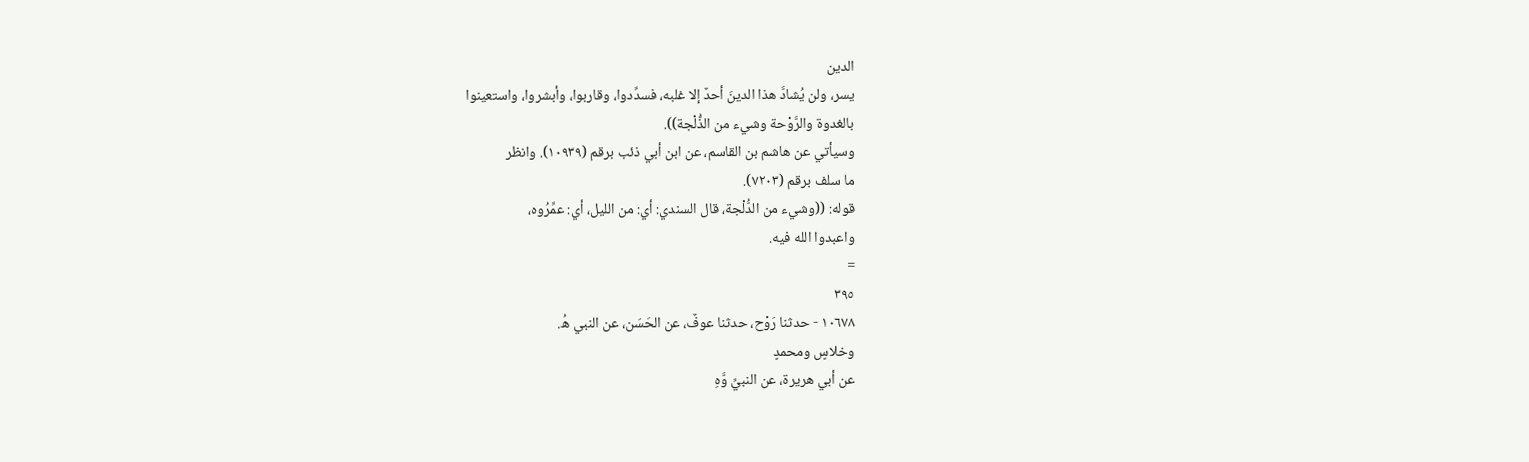الدين
يسر، ولن يُشادَّ هذا الدينَ أحدٌ إلا غلبه، فسدِّدوا، وقاربوا، وأبشروا، واستعينوا
بالغدوة والرَّوْحة وشيء من الذُّلْجة)).
وسيأتي عن هاشم بن القاسم، عن ابن أبي ذئب برقم (١٠٩٣٩). وانظر
ما سلف برقم (٧٢٠٣).
قوله: ((وشيء من الدُّلْجة، قال السندي: أي: من الليل، أي: عمِّرُوه،
واعبدوا الله فيه.
=
٣٩٥
١٠٦٧٨ - حدثنا رَوْح، حدثنا عوفٌ، عن الحَسَن، عن النبي هُ.
وخلاسٍ ومحمدٍ
عن أبي هريرة، عن النبيِّ وَّهِ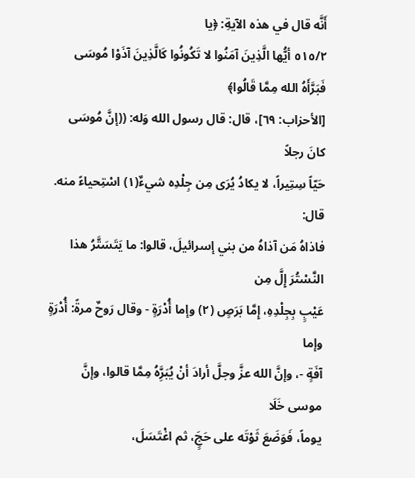أَنَّه قال في هذه الآيةِ: ﴿يا
٥١٥/٢ أيُّها الَّذِينَ آمَنُوا لا تَكُونُوا كَالَّذِينَ آذَوْا مُوسَى فَبَرَّأَهُ الله مِمَّا قَالُوا﴾
[الأحزاب: ٦٩]، قال: قال رسول الله وَله: ((إنَّ مُوسَى كانَ رجلاً
حَيّاً سِتِيراً، لا يكادُ يُرَى مِن جِلْدِه شيءٌ(١) اسْتِحياءً منه. قال:
فاذاهُ مَن آذاهُ من بني إسرائيلَ، قالوا: ما يَتَسَتَّرُ هذا النَّسْتُرَ إِلَّ مِن
عَيْبٍ بِجِلْدِهِ، إِمَّا بَرَصٍ (٢) وإما أُدْرَةٍ - وقال رَوحٌ مرةً: أُدْرَةٍ وإما
آفَةٍ -، وإنَّ الله عزَّ وجلَّ أرادَ أنْ يُبَرَِّهُ مِمَّا قالوا، وإنَّ موسى خَلَا
يوماً، فَوَضَعَ ثَوْتَه على حَجٍَ، ثم اغْتَسَلَ،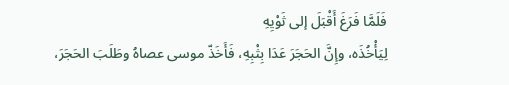فَلَمَّا فَرَغَ أَقْبَلَ إلى ثَوْيِهِ
لِيَأْخُذَه، وإِنَّ الحَجَرَ عَدَا بِثْبِهِ، فَأَخَذّ موسى عصاهُ وطَلَبَ الحَجَرَ،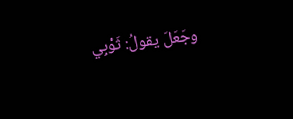وجَعَلَ يقولُ: ثَوْبِي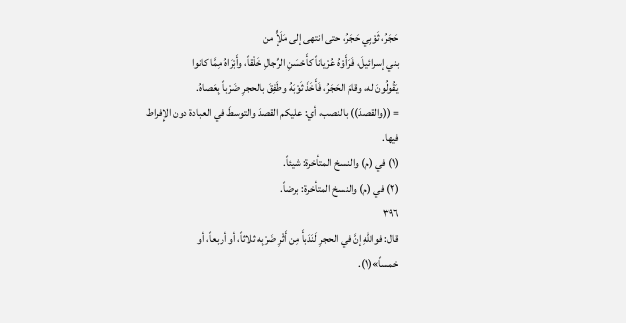حَجَرُ، ثَوْبِي حَجَرُ، حتى انتهى إلى مَلَإٍّ من
بني إسرائيلَ، فَرَأَوْهُ عُرْياناً كأَحْسَنِ الرِّجالِ خَلْقاً، وأَبْرَاهُ مِمَّا كانوا
يَقُولُونَ له، وقامَ الحَجَرُ، فَأَخَذَ ثَوْبَهُ وطَفِقَ بالحجرِ ضَرْباً بِعَصاهُ.
= ((والقصدَ)) بالنصب، أي: عليكم القصدَ والتوسطَ في العبادة دون الإِفراط
فیھا.
(١) في (م) والنسخ المتأخرة: شيئاً.
(٢) في (م) والنسخ المتأخرة: برضاً.
٣٩٦
قال: فواللهِ إنَّ في الحجرِ لَنَدَبأَ مِن أَثْرِ ضَرْبِه ثلاثاً، أو أربعاً، أو
خمساً»(١).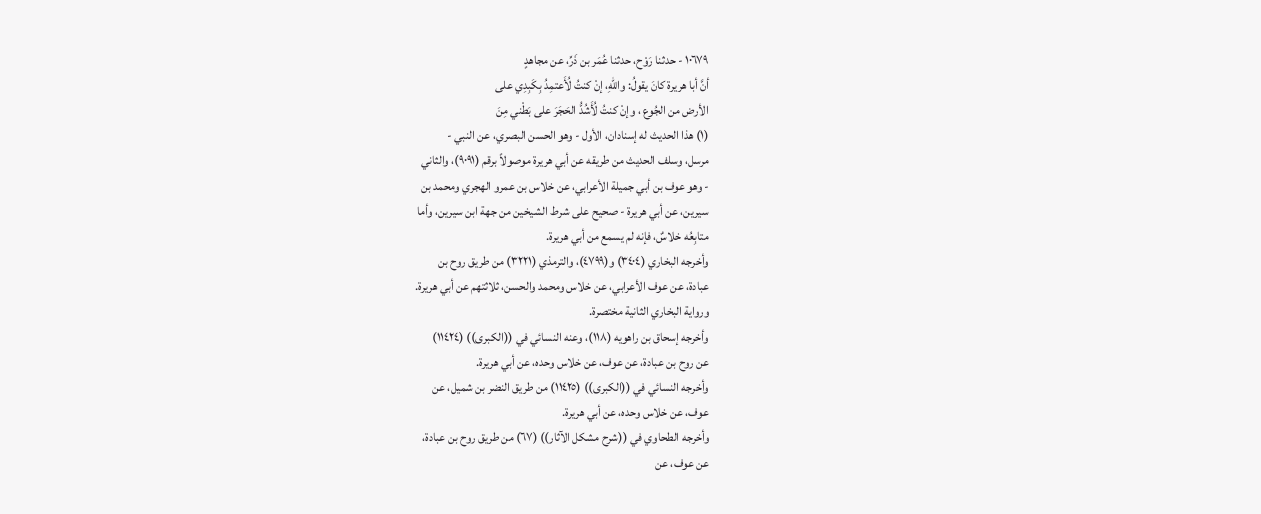١٠٦٧٩ - حدثنا رَوْح، حدثنا عُمَر بن ذَرِّ، عن مجاهدٍ
أنَّ أبا هريرة كانَ يقولُ: واللهِ، إنْ كنتُ لُأَعتمِدُ بِكَبِدِي على
الأرض من الجُوع ، وإنْ كنتُ لُأَشُدُّ الحَجَرَ على بَطْني مِنَ
(١) هذا الحديث له إسنادان، الأول - وهو الحسن البصري، عن النبي -
مرسل، وسلف الحديث من طريقه عن أبي هريرة موصولاً برقم (٩٠٩١)، والثاني
- وهو عوف بن أبي جميلة الأعرابي، عن خلاس بن عمرو الهجري ومحمد بن
سيرين، عن أبي هريرة - صحيح على شرط الشيخين من جهة ابن سيرين، وأما
متابِعُه خلاسٌ، فإنه لم يسمع من أبي هريرة.
وأخرجه البخاري (٣٤٠٤) و(٤٧٩٩)، والترمذي (٣٢٢١) من طريق روح بن
عبادة، عن عوف الأعرابي، عن خلاس ومحمد والحسن، ثلاثتهم عن أبي هريرة.
ورواية البخاري الثانية مختصرة.
وأخرجه إسحاق بن راهويه (١١٨)، وعنه النسائي في ((الكبرى)) (١١٤٢٤)
عن روح بن عبادة، عن عوف، عن خلاس وحده، عن أبي هريرة.
وأخرجه النسائي في ((الكبرى)) (١١٤٢٥) من طريق النضر بن شميل، عن
عوف، عن خلاس وحده، عن أبي هريرة.
وأخرجه الطحاوي في ((شرح مشكل الآثار)) (٦٧) من طريق روح بن عبادة،
عن عوف، عن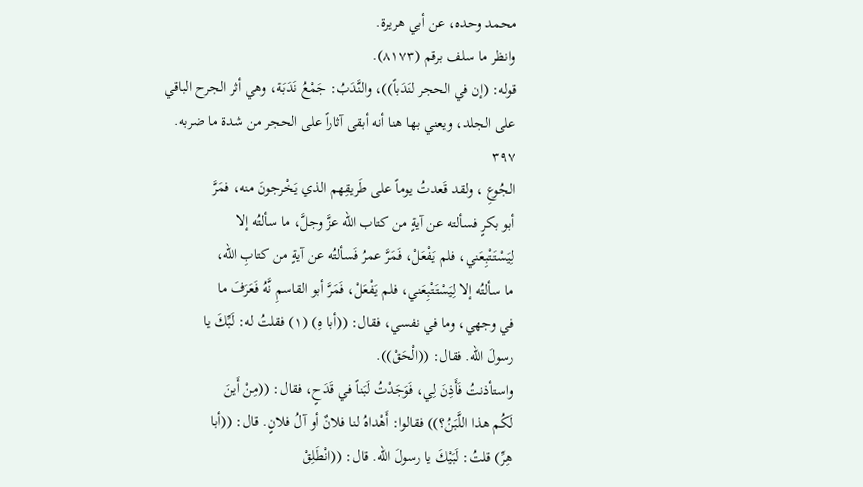محمد وحده، عن أبي هريرة.
وانظر ما سلف برقم (٨١٧٣).
قوله: (إن في الحجر لنَدَباً))، والنَّدَبُ: جَمْعُ نَدَبَة، وهي أثر الجرح الباقي
على الجلد، ويعني بها هنا أنه أبقى آثاراً على الحجر من شدة ما ضربه.
٣٩٧
الجُوعِ ، ولقد قَعدتُ يوماً على طَريقِهم الذي يَخْرجونَ منه، فمَرَّ
أبو بكرٍ فسألته عن آيةٍ من كتاب الله عزَّ وجلَّ، ما سألتُه إلا
لِيَسْتَتْبِعَني، فلم يَفْعَلْ، فَمَرَّ عمرُ فَسألتُه عن آيةٍ من كتابِ الله،
ما سألتُه إلا لِيَسْتَتْبِعَني، فلم يَفْعَلْ، فَمَرَّ أبو القاسمِ نَّهُ فَعَرَفَ ما
في وجهي، وما في نفسي، فقال: ((أبا هِ) (١) فقلتُ له: لَبِّكَ يا
رسولَ الله. فقال: ((الْحَقْ)).
واستأذنتُ فَأَذِنَ لِي، فَوَجَدْتُ لَبَناً في قَدَحٍ، فقال: ((مِنْ أَينَ
لَكُم هذا اللَّبَنُ؟)) فقالوا: أَهْداهُ لنا فلانٌ أو آلُ فلانٍ. قال: ((أبا
هِرِّ) قلتُ: لَبَيْكَ يا رسولَ الله. قال: ((انْطَلِقْ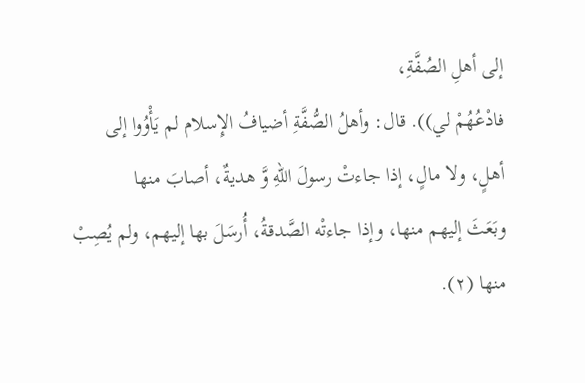إلى أهلِ الصُفَّةِ،
فادْعُهُمْ لي)). قال: وأهلُ الصُّفَّةِ أضيافُ الإِسلام لم يَأْوُوا إلى
أهلٍ، ولا مالٍ، إذا جاءتْ رسولَ اللهِ وَّ هديةٌ، أصابَ منها
وبَعَثَ إليهم منها، وإذا جاءتْه الصَّدقةُ، أُرسَلَ بها إليهم، ولم يُصِبْ
منها (٢).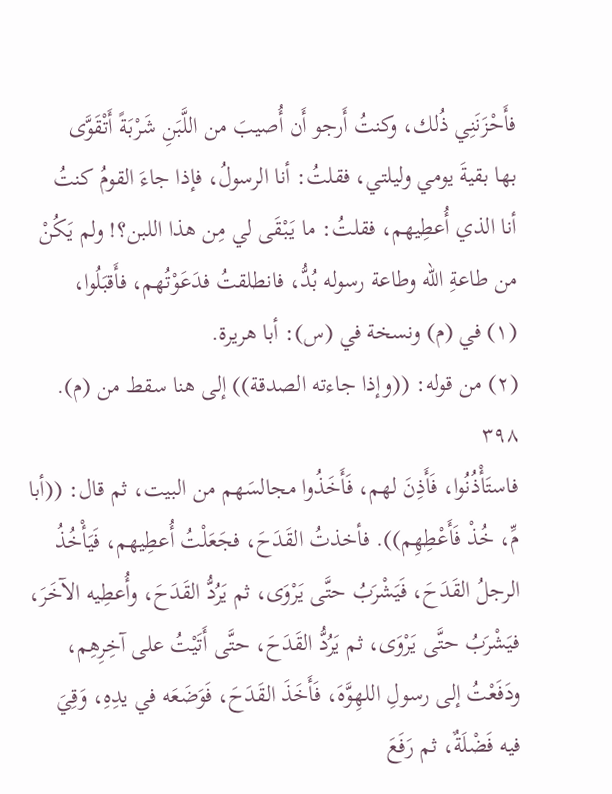فأَحْزَنَنِي ذُلك، وكنتُ أَرجو أَن أُصيبَ من اللَّبَنِ شَرْبَةً أَتْقَوَّى
بها بقيةَ يومي وليلتي، فقلتُ: أنا الرسولُ، فإذا جاءَ القومُ كنتُ
أنا الذي أُعطِيهم، فقلتُ: ما يَبْقَى لي مِن هذا اللبن؟! ولم يَكُنْ
من طاعةِ الله وطاعة رسوله بُدُّ، فانطلقتُ فدَعَوْتُهم، فأَقبَلُوا،
(١) في (م) ونسخة في (س): أبا هريرة.
(٢) من قوله: ((وإذا جاءته الصدقة)) إلى هنا سقط من (م).
٣٩٨
فاستَأْذُنُوا، فَأَذِنَ لهم، فَأَخَذُوا مجالسَهم من البيت، ثم قال: ((أبا
مِّ، خُذْ فَأَعْطِهِم)). فأخذتُ القَدَحَ، فجَعَلْتُ أُعطِيهم، فَيَأْخُذُ
الرجلُ القَدَحَ، فَيَشْرَبُ حتَّى يَرْوَى، ثم يَرُدُّ القَدَحَ، وأُعطِيه الآخَرَ،
فيَشْرَبُ حتَّى يَرْوَى، ثم يَرُدُّ القَدَحَ، حتَّى أَتَيْتُ على آخِرِهِم،
ودَفَعْتُ إلى رسولِ اللهِوَّهَ، فَأَخَذَ القَدَحَ، فَوَضَعَه في يدِهِ، وَقِيَ
فيه فَضْلَةٌ، ثم رَفَعَ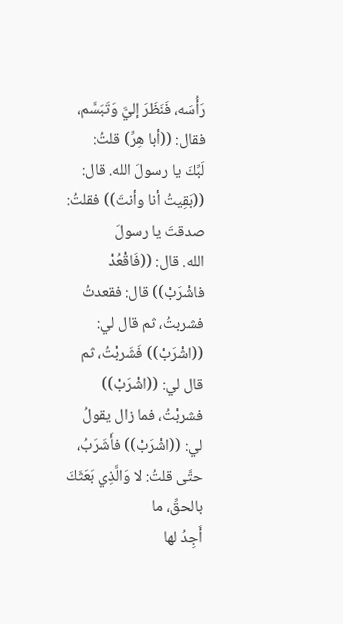رَأُسَه، فَنَظَرَ إليَّ وَتَبَسَّم، فقال: ((أبا هِرِّ) قلتُ:
لَبِّكَ يا رسولَ الله. قال: ((بَقِيتُ أنا وأنتَ)) فقلتُ: صدقتَ يا رسولَ
الله. قال: ((فَاقْعُدْ فاشْرَبْ)) قال: فقعدتُ فشربتُ، ثم قال لي:
((اشْرَبْ)) فَشَربْتُ، ثم قال لي: ((اشْرَبْ)) فشربْتُ، فما زال يقولُ
لي: ((اشْرَبْ)) فأَشَرَبُ، حتَّى قلتُ: لا وَالَّذِي بَعَثَكَ بالحقِّ، ما
أَجِدُ لها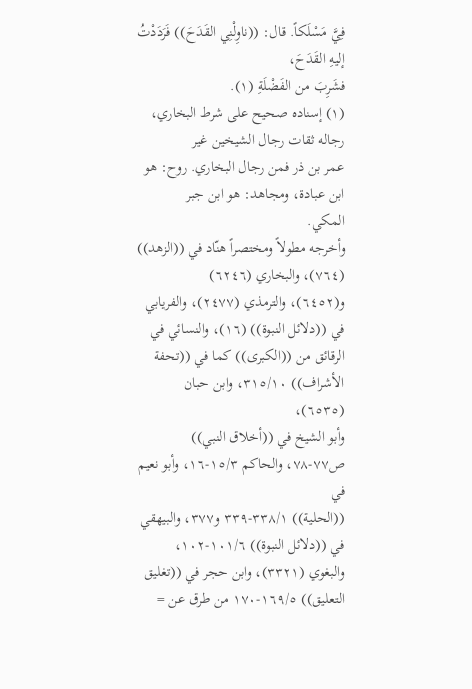فِيَّ مَسْلَكاً. قال: ((ناوِلْنِي القَدَحَ)) فَرَدَدْتُ إليهِ القَدَحَ،
فشَرِبَ من الفَضْلَةِ (١).
(١) إسناده صحيح على شرط البخاري، رجاله ثقات رجال الشيخين غير
عمر بن ذر فمن رجال البخاري. روح: هو ابن عبادة، ومجاهد: هو ابن جبر
المكي.
وأخرجه مطولاً ومختصراً هنّاد في ((الزهد)) (٧٦٤)، والبخاري (٦٢٤٦)
و(٦٤٥٢)، والترمذي (٢٤٧٧)، والفريابي في ((دلائل النبوة)) (١٦)، والنسائي في
الرقائق من ((الكبرى)) كما في ((تحفة الأشراف)) ٣١٥/١٠، وابن حبان (٦٥٣٥)،
وأبو الشيخ في ((أخلاق النبي)) ص٧٧-٧٨، والحاكم ١٥/٣-١٦، وأبو نعيم في
((الحلية)) ٣٣٨/١-٣٣٩ و٣٧٧، والبيهقي في ((دلائل النبوة)) ١٠١/٦-١٠٢،
والبغوي (٣٣٢١)، وابن حجر في ((تغليق التعليق)) ١٦٩/٥-١٧٠ من طرق عن =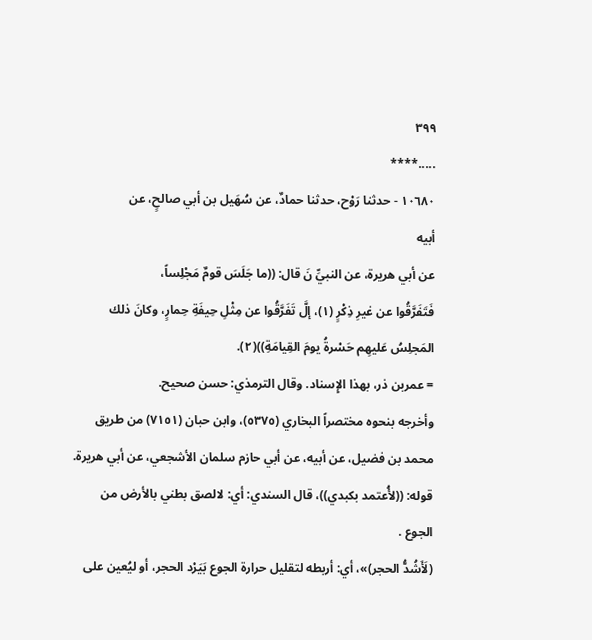٣٩٩
.....****
١٠٦٨٠ - حدثنا رَوْح، حدثنا حمادٌ، عن سُهَيل بن أبي صالحٍ، عن
أبيه
عن أبي هريرة، عن النبيِّ نَ قال: ((ما جَلَسَ قومٌ مَجْلِساً،
فَتَفَرَّقُوا عن غيرِ ذِكْرٍ (١)، إلَّ تَفَرَّقُوا عن مِثْلِ حِيفَةِ حِمارٍ، وكانَ ذلك
المَجلِسُ عَليهِم حَسْرةُ يومَ القِيامَةِ))(٢).
= عمربن ذر، بهذا الإِسناد. وقال الترمذي: حسن صحيح.
وأخرجه بنحوه مختصراً البخاري (٥٣٧٥)، وابن حبان (٧١٥١) من طريق
محمد بن فضيل، عن أبيه، عن أبي حازم سلمان الأشجعي، عن أبي هريرة.
قوله: ((لأُعتمد بكبدي))، قال السندي: أي: لالصق بطني بالأرض من
الجوع .
(لَأَشُدُّ الحجر)»، أي: أربطه لتقليل حرارة الجوع بَيَرْد الحجر، أو ليُعين على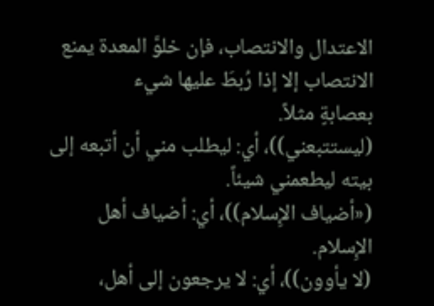الاعتدال والانتصاب، فإن خلوَّ المعدة يمنع الانتصاب إلا إذا رُبطَ عليها شيء
بعصابةٍ مثلاً.
(ليستتبعني))، أي: ليطلب مني أن أتبعه إلى بيته ليطعمني شيئاً.
(«أضياف الإِسلام))، أي: أضياف أهل الإِسلام.
(لا يأوون))، أي: لا يرجعون إلى أهل،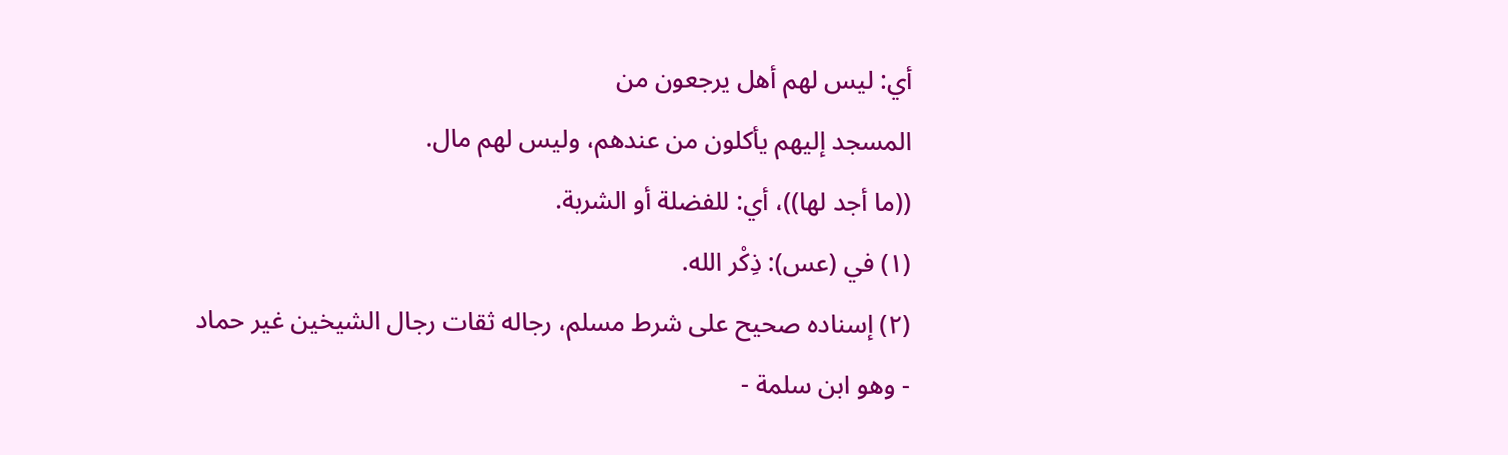أي: ليس لهم أهل يرجعون من
المسجد إليهم يأكلون من عندهم، وليس لهم مال.
((ما أجد لها))، أي: للفضلة أو الشربة.
(١) في (عس): ذِكْر الله.
(٢) إسناده صحيح على شرط مسلم، رجاله ثقات رجال الشيخين غير حماد
- وهو ابن سلمة -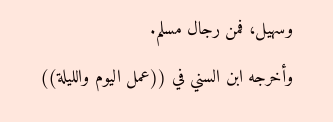وسهيل، فمن رجال مسلم.
وأخرجه ابن السني في ((عمل اليوم والليلة))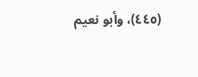(٤٤٥)، وأبو نعيم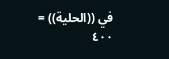في ((الحلية)) =
٤٠٠